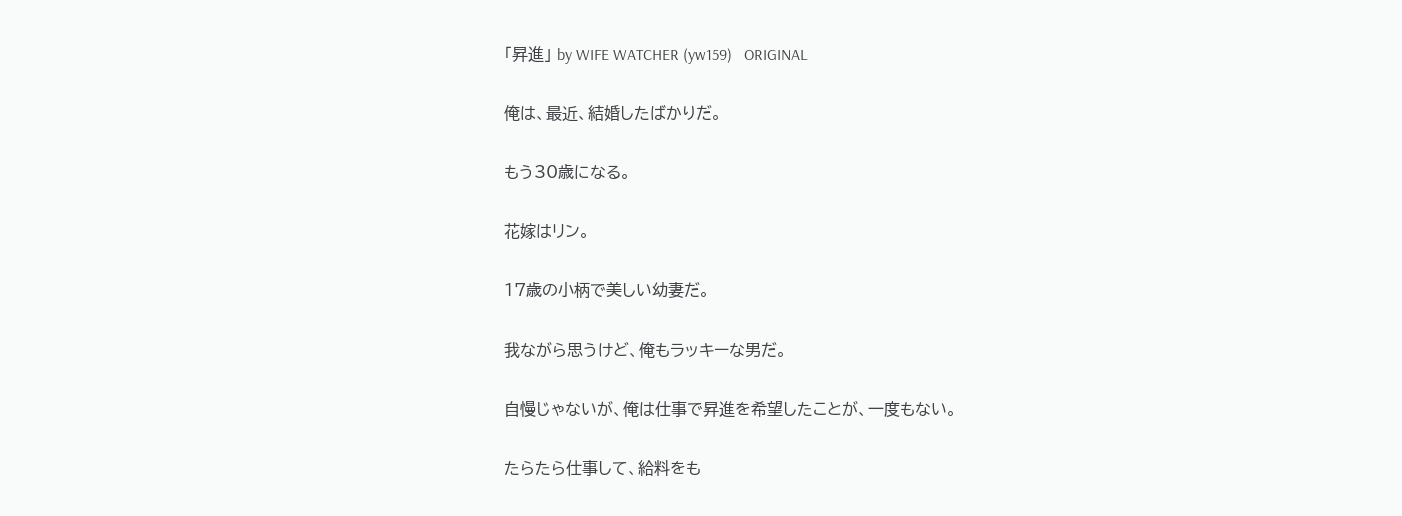「昇進」 by WIFE WATCHER (yw159)   ORIGINAL

俺は、最近、結婚したばかりだ。

もう30歳になる。

花嫁はリン。

17歳の小柄で美しい幼妻だ。

我ながら思うけど、俺もラッキーな男だ。

自慢じゃないが、俺は仕事で昇進を希望したことが、一度もない。

たらたら仕事して、給料をも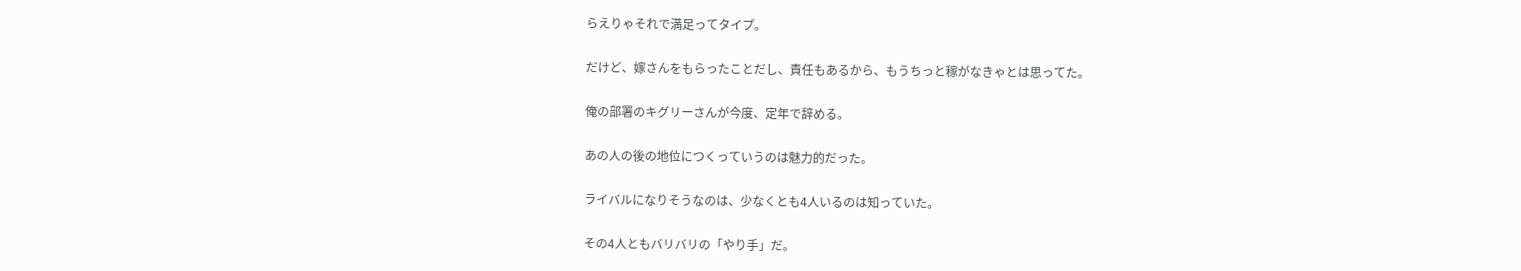らえりゃそれで満足ってタイプ。

だけど、嫁さんをもらったことだし、責任もあるから、もうちっと稼がなきゃとは思ってた。

俺の部署のキグリーさんが今度、定年で辞める。

あの人の後の地位につくっていうのは魅力的だった。

ライバルになりそうなのは、少なくとも4人いるのは知っていた。

その4人ともバリバリの「やり手」だ。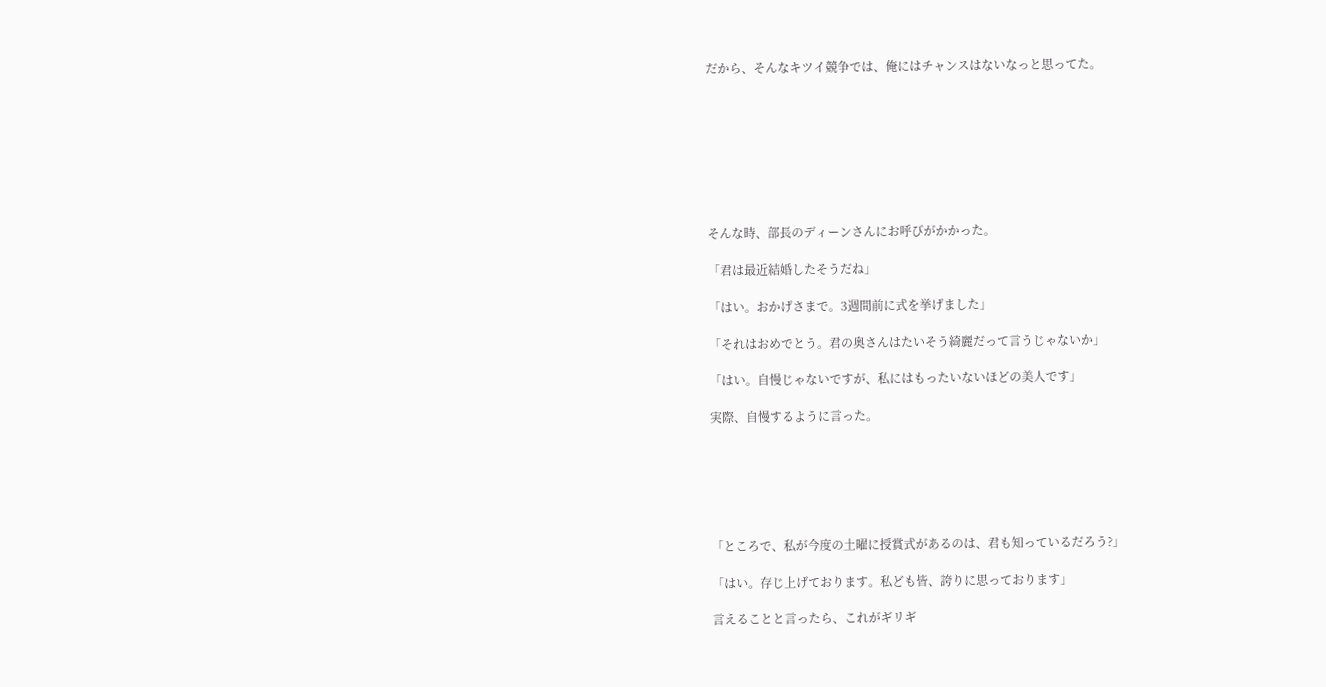だから、そんなキツイ競争では、俺にはチャンスはないなっと思ってた。








そんな時、部長のディーンさんにお呼びがかかった。

「君は最近結婚したそうだね」

「はい。おかげさまで。3週間前に式を挙げました」

「それはおめでとう。君の奥さんはたいそう綺麗だって言うじゃないか」

「はい。自慢じゃないですが、私にはもったいないほどの美人です」

実際、自慢するように言った。






「ところで、私が今度の土曜に授賞式があるのは、君も知っているだろう?」

「はい。存じ上げております。私ども皆、誇りに思っております」

言えることと言ったら、これがギリギ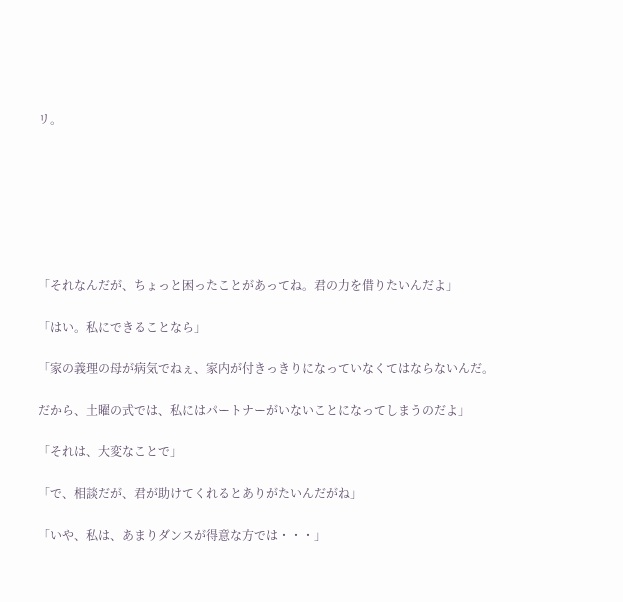リ。







「それなんだが、ちょっと困ったことがあってね。君の力を借りたいんだよ」

「はい。私にできることなら」

「家の義理の母が病気でねぇ、家内が付きっきりになっていなくてはならないんだ。

だから、土曜の式では、私にはパートナーがいないことになってしまうのだよ」

「それは、大変なことで」

「で、相談だが、君が助けてくれるとありがたいんだがね」

「いや、私は、あまりダンスが得意な方では・・・」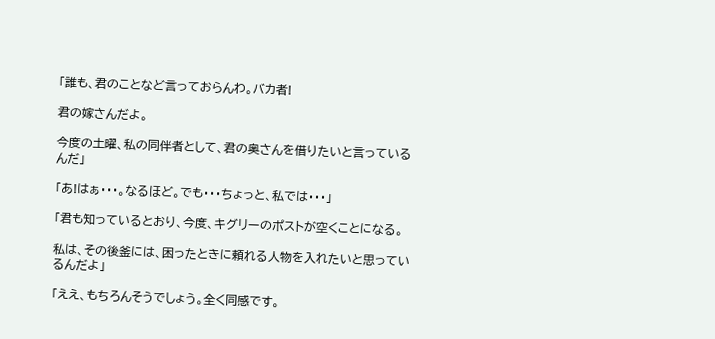「誰も、君のことなど言っておらんわ。バカ者!

君の嫁さんだよ。

今度の土曜、私の同伴者として、君の奥さんを借りたいと言っているんだ」

「あ!はぁ・・・。なるほど。でも・・・ちょっと、私では・・・」

「君も知っているとおり、今度、キグリーのポストが空くことになる。

私は、その後釜には、困ったときに頼れる人物を入れたいと思っているんだよ」

「ええ、もちろんそうでしょう。全く同感です。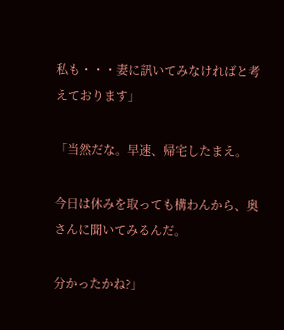私も・・・妻に訊いてみなければと考えております」

「当然だな。早速、帰宅したまえ。

今日は休みを取っても構わんから、奥さんに聞いてみるんだ。

分かったかね?」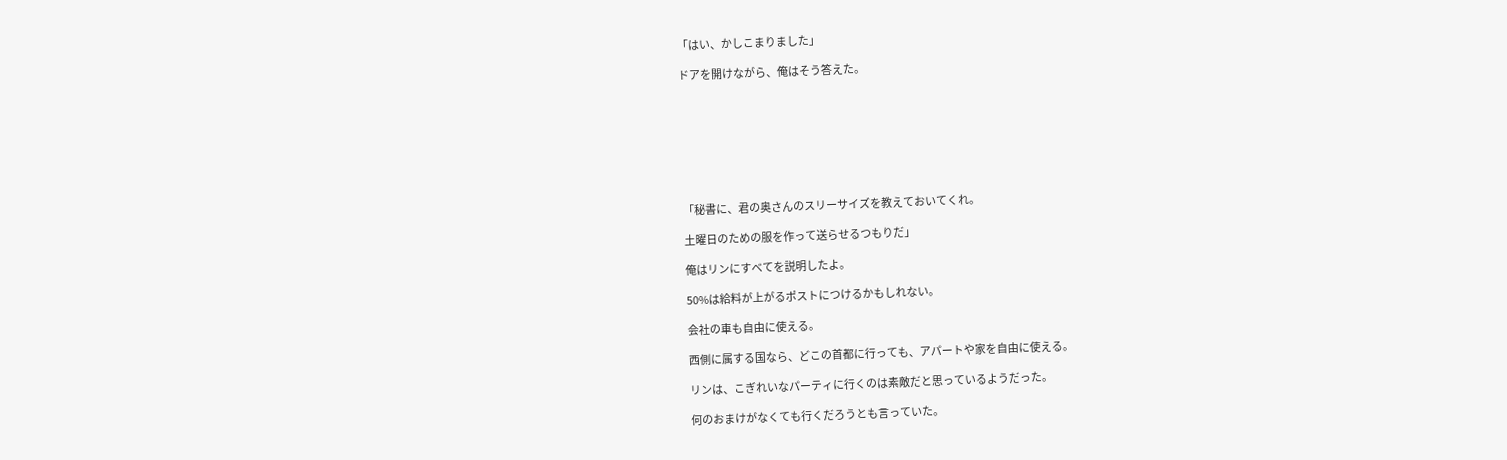「はい、かしこまりました」

ドアを開けながら、俺はそう答えた。








「秘書に、君の奥さんのスリーサイズを教えておいてくれ。

土曜日のための服を作って送らせるつもりだ」

俺はリンにすべてを説明したよ。

50%は給料が上がるポストにつけるかもしれない。

会社の車も自由に使える。

西側に属する国なら、どこの首都に行っても、アパートや家を自由に使える。

リンは、こぎれいなパーティに行くのは素敵だと思っているようだった。

何のおまけがなくても行くだろうとも言っていた。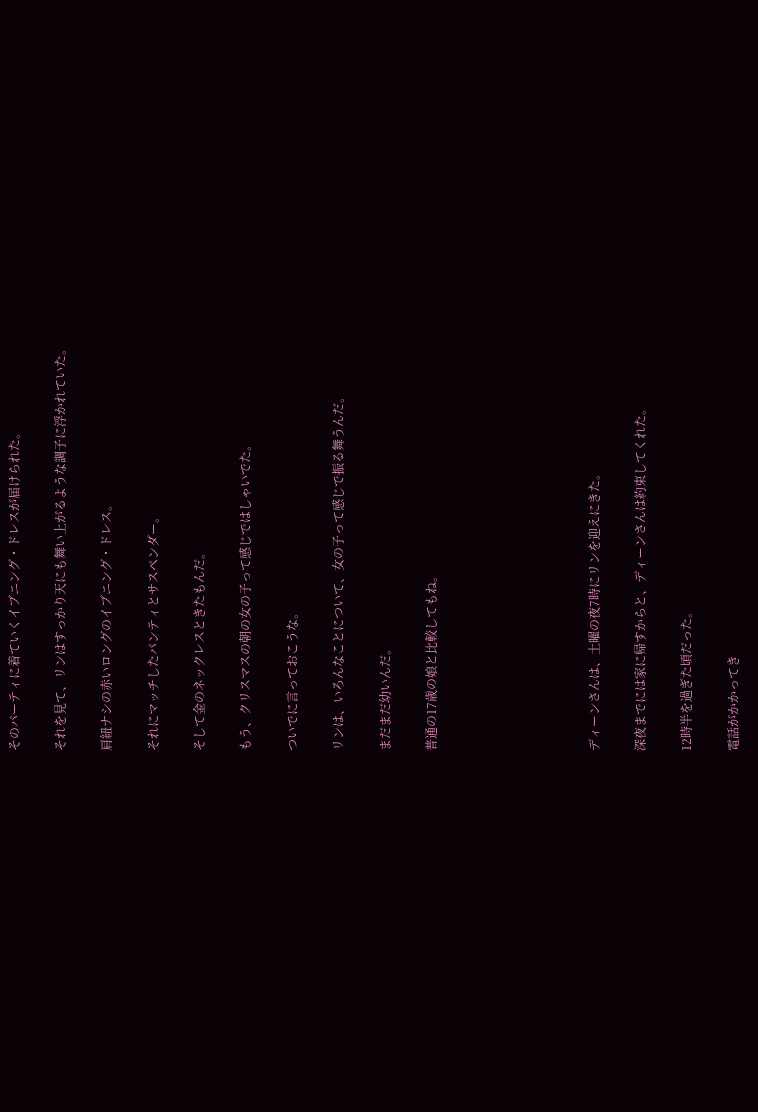そのパーティに着ていくイブニング・ドレスが届けられた。

それを見て、リンはすっかり天にも舞い上がるような調子に浮かれていた。

肩紐ナシの赤いロングのイブニング・ドレス。

それにマッチしたパンティとサスペンダー。

そして金のネックレスときたもんだ。

もう、クリスマスの朝の女の子って感じではしゃいでた。

ついでに言っておこうな。

リンは、いろんなことについて、女の子って感じで振る舞うんだ。

まだまだ幼いんだ。

普通の17歳の娘と比較してもね。






ディーンさんは、土曜の夜7時にリンを迎えにきた。

深夜までには家に帰すからと、ディーンさんは約束してくれた。

12時半を過ぎた頃だった。

電話がかかってき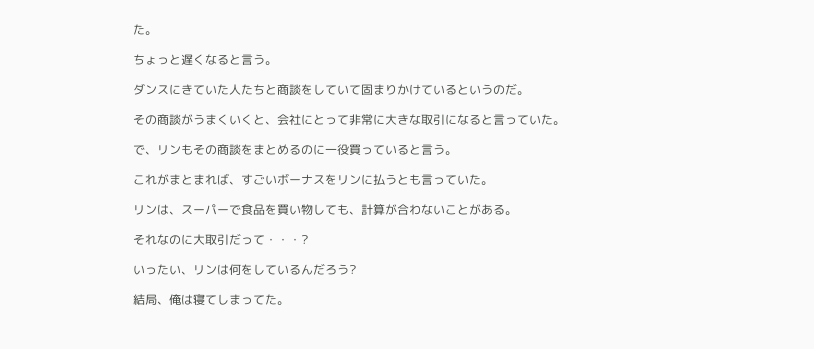た。

ちょっと遅くなると言う。

ダンスにきていた人たちと商談をしていて固まりかけているというのだ。

その商談がうまくいくと、会社にとって非常に大きな取引になると言っていた。

で、リンもその商談をまとめるのに一役買っていると言う。

これがまとまれば、すごいボーナスをリンに払うとも言っていた。

リンは、スーパーで食品を買い物しても、計算が合わないことがある。

それなのに大取引だって・・・?

いったい、リンは何をしているんだろう?

結局、俺は寝てしまってた。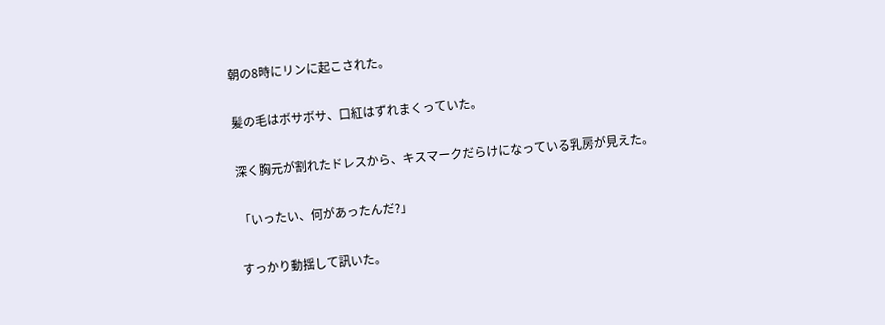朝の8時にリンに起こされた。

髪の毛はボサボサ、口紅はずれまくっていた。

深く胸元が割れたドレスから、キスマークだらけになっている乳房が見えた。

「いったい、何があったんだ?」

すっかり動揺して訊いた。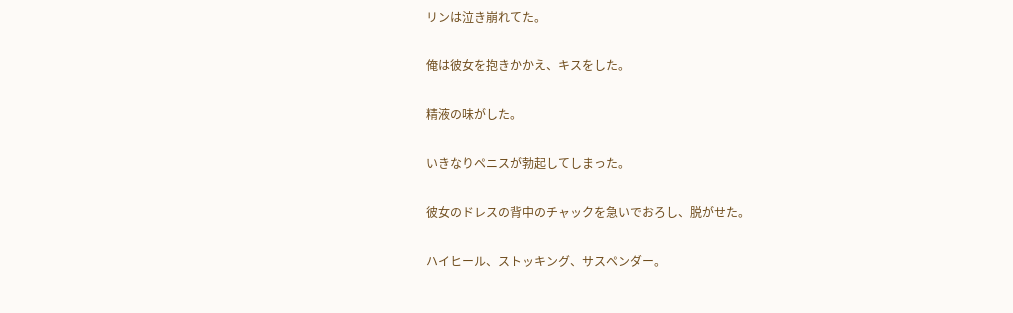リンは泣き崩れてた。

俺は彼女を抱きかかえ、キスをした。

精液の味がした。

いきなりペニスが勃起してしまった。

彼女のドレスの背中のチャックを急いでおろし、脱がせた。

ハイヒール、ストッキング、サスペンダー。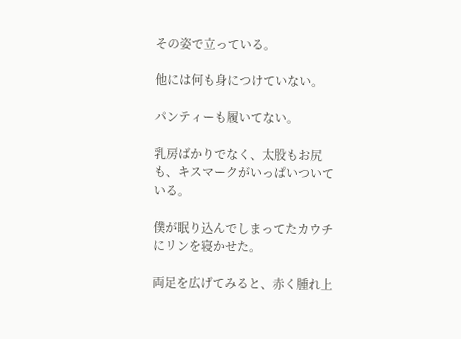その姿で立っている。

他には何も身につけていない。

パンティーも履いてない。

乳房ばかりでなく、太股もお尻も、キスマークがいっぱいついている。

僕が眠り込んでしまってたカウチにリンを寝かせた。

両足を広げてみると、赤く腫れ上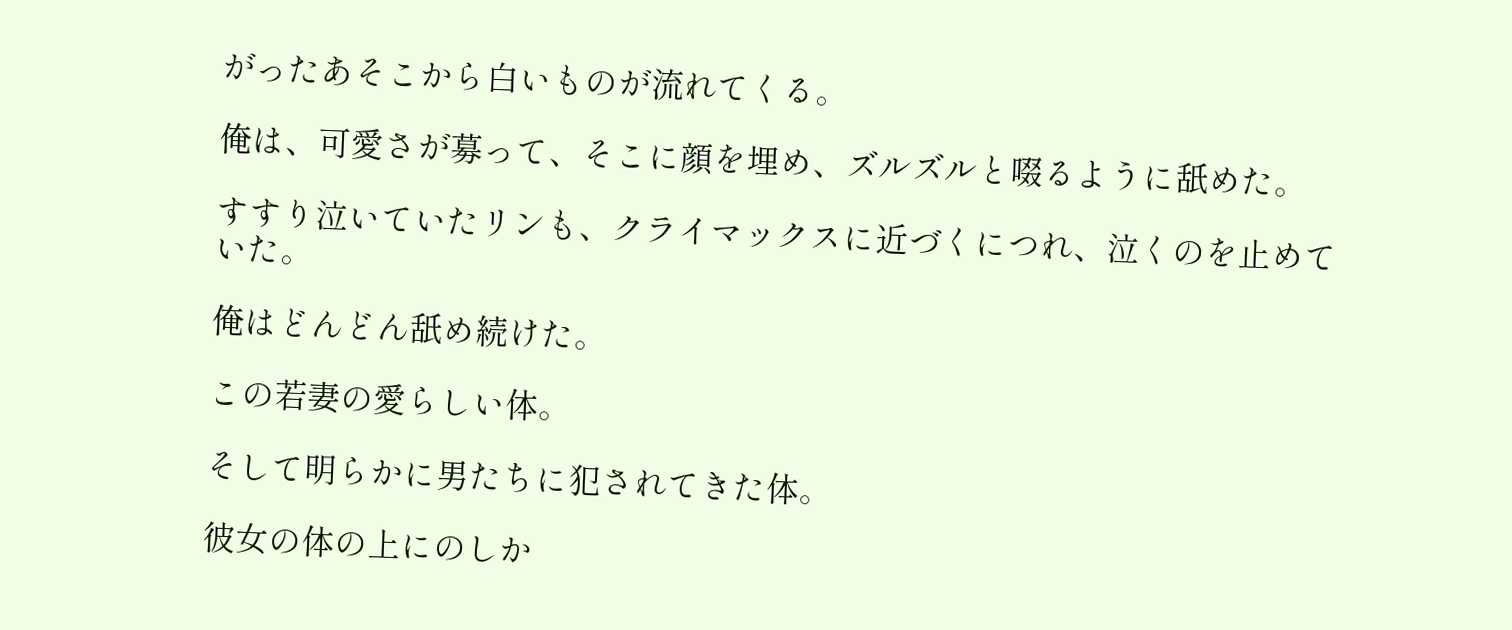がったあそこから白いものが流れてくる。

俺は、可愛さが募って、そこに顔を埋め、ズルズルと啜るように舐めた。

すすり泣いていたリンも、クライマックスに近づくにつれ、泣くのを止めていた。

俺はどんどん舐め続けた。

この若妻の愛らしい体。

そして明らかに男たちに犯されてきた体。

彼女の体の上にのしか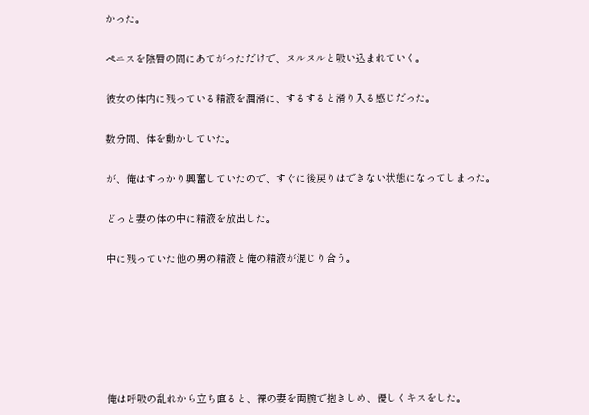かった。

ペニスを陰唇の間にあてがっただけで、ヌルヌルと吸い込まれていく。

彼女の体内に残っている精液を潤滑に、するすると滑り入る感じだった。

数分間、体を動かしていた。

が、俺はすっかり興奮していたので、すぐに後戻りはできない状態になってしまった。

どっと妻の体の中に精液を放出した。

中に残っていた他の男の精液と俺の精液が混じり合う。






俺は呼吸の乱れから立ち直ると、裸の妻を両腕で抱きしめ、優しくキスをした。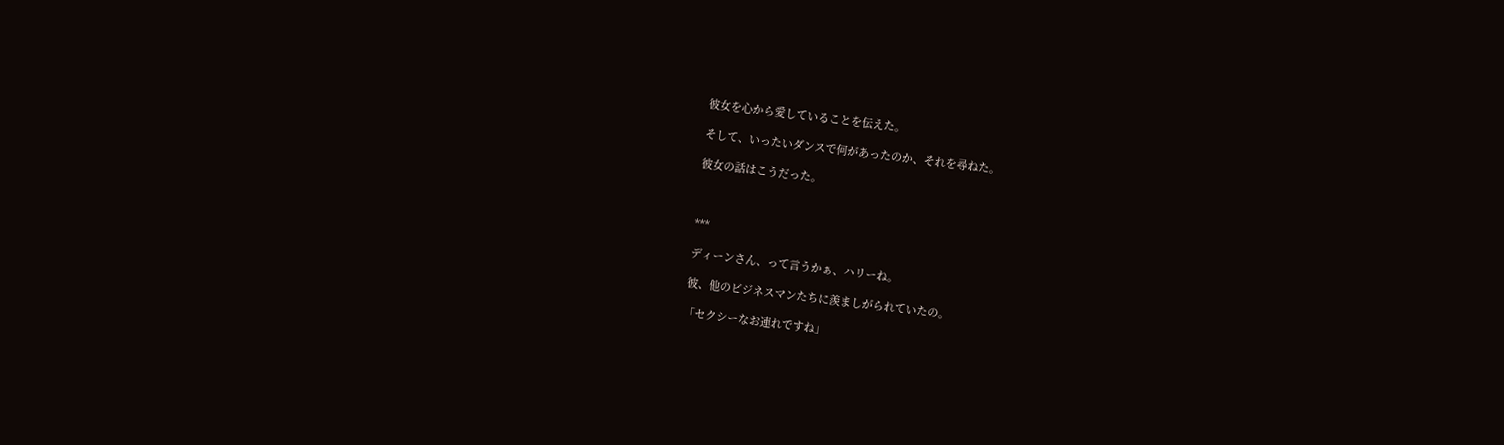彼女を心から愛していることを伝えた。

そして、いったいダンスで何があったのか、それを尋ねた。

彼女の話はこうだった。



***

ディーンさん、って言うかぁ、ハリーね。

彼、他のビジネスマンたちに羨ましがられていたの。

「セクシーなお連れですね」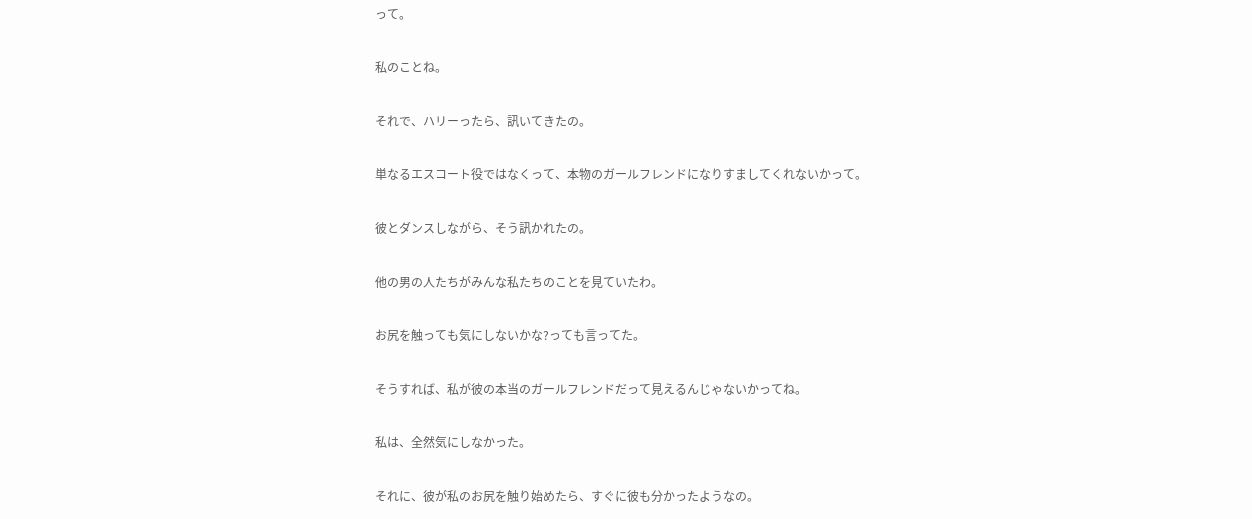って。

私のことね。

それで、ハリーったら、訊いてきたの。

単なるエスコート役ではなくって、本物のガールフレンドになりすましてくれないかって。

彼とダンスしながら、そう訊かれたの。

他の男の人たちがみんな私たちのことを見ていたわ。

お尻を触っても気にしないかな?っても言ってた。

そうすれば、私が彼の本当のガールフレンドだって見えるんじゃないかってね。

私は、全然気にしなかった。

それに、彼が私のお尻を触り始めたら、すぐに彼も分かったようなの。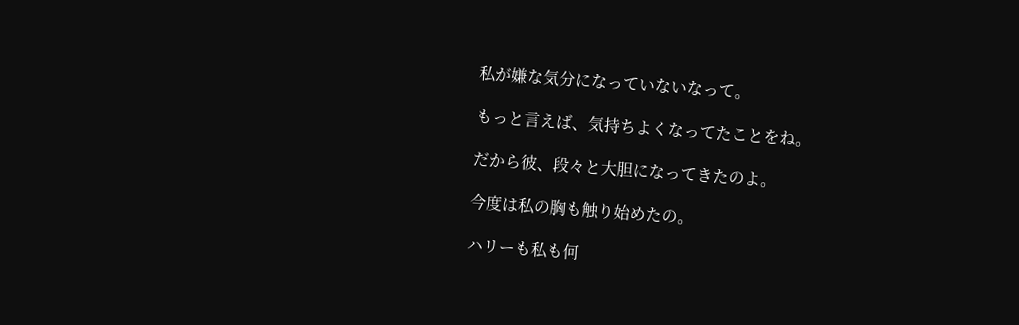私が嫌な気分になっていないなって。

もっと言えば、気持ちよくなってたことをね。

だから彼、段々と大胆になってきたのよ。

今度は私の胸も触り始めたの。

ハリーも私も何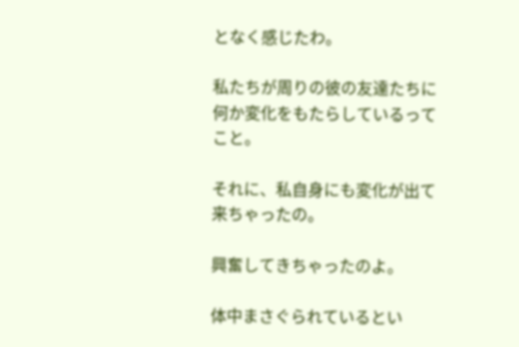となく感じたわ。

私たちが周りの彼の友達たちに何か変化をもたらしているってこと。

それに、私自身にも変化が出て来ちゃったの。

興奮してきちゃったのよ。

体中まさぐられているとい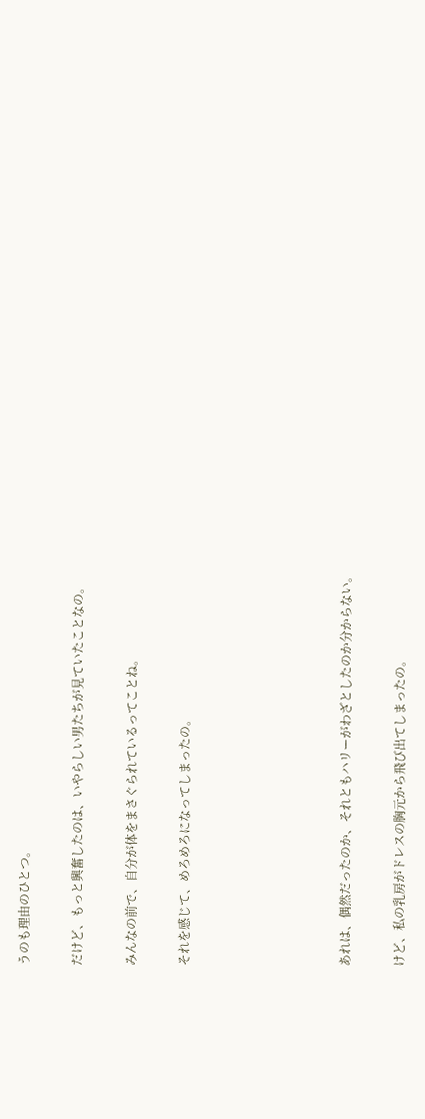うのも理由のひとつ。

だけど、もっと興奮したのは、いやらしい男たちが見ていたことなの。

みんなの前で、自分が体をまさぐられているってことね。

それを感じて、めろめろになってしまったの。





あれは、偶然だったのか、それともハリーがわざとしたのか分からない。

けど、私の乳房がドレスの胸元から飛び出てしまったの。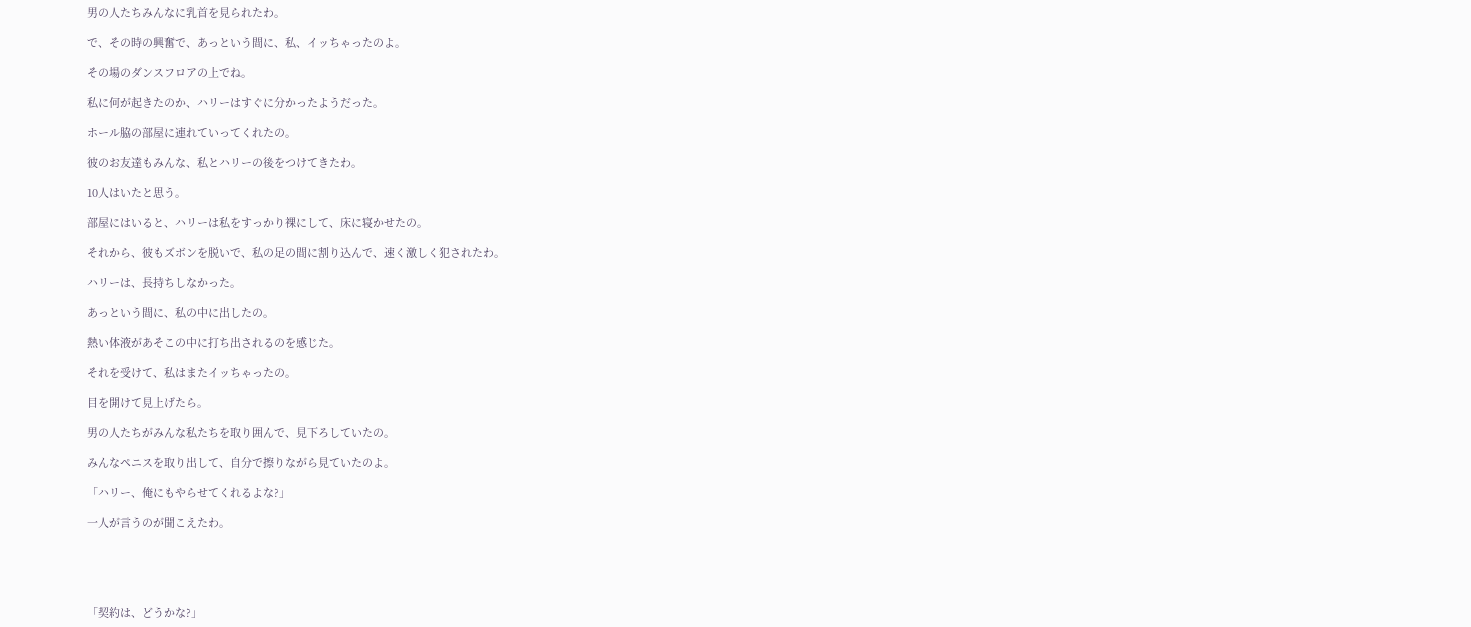男の人たちみんなに乳首を見られたわ。

で、その時の興奮で、あっという間に、私、イッちゃったのよ。

その場のダンスフロアの上でね。

私に何が起きたのか、ハリーはすぐに分かったようだった。

ホール脇の部屋に連れていってくれたの。

彼のお友達もみんな、私とハリーの後をつけてきたわ。

10人はいたと思う。

部屋にはいると、ハリーは私をすっかり裸にして、床に寝かせたの。

それから、彼もズボンを脱いで、私の足の間に割り込んで、速く激しく犯されたわ。

ハリーは、長持ちしなかった。

あっという間に、私の中に出したの。

熱い体液があそこの中に打ち出されるのを感じた。

それを受けて、私はまたイッちゃったの。

目を開けて見上げたら。

男の人たちがみんな私たちを取り囲んで、見下ろしていたの。

みんなペニスを取り出して、自分で擦りながら見ていたのよ。

「ハリー、俺にもやらせてくれるよな?」

一人が言うのが聞こえたわ。





「契約は、どうかな?」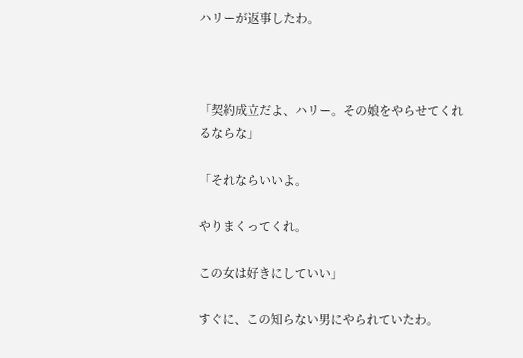ハリーが返事したわ。



「契約成立だよ、ハリー。その娘をやらせてくれるならな」

「それならいいよ。

やりまくってくれ。

この女は好きにしていい」

すぐに、この知らない男にやられていたわ。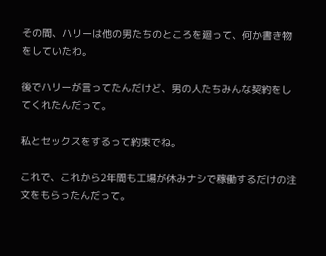その間、ハリーは他の男たちのところを廻って、何か書き物をしていたわ。

後でハリーが言ってたんだけど、男の人たちみんな契約をしてくれたんだって。

私とセックスをするって約束でね。

これで、これから2年間も工場が休みナシで稼働するだけの注文をもらったんだって。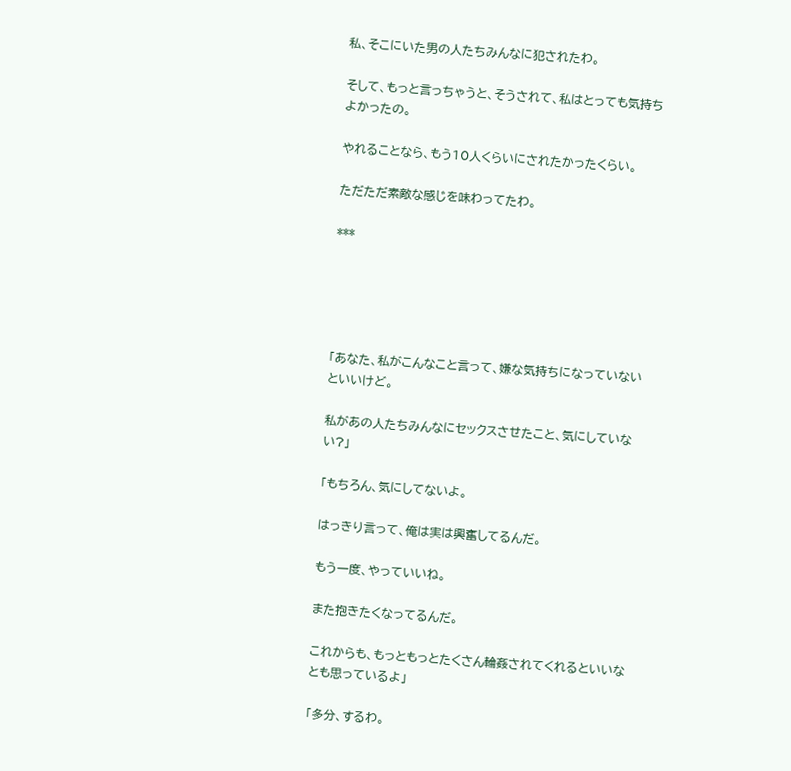私、そこにいた男の人たちみんなに犯されたわ。

そして、もっと言っちゃうと、そうされて、私はとっても気持ちよかったの。

やれることなら、もう10人くらいにされたかったくらい。

ただただ素敵な感じを味わってたわ。

***





「あなた、私がこんなこと言って、嫌な気持ちになっていないといいけど。

私があの人たちみんなにセックスさせたこと、気にしていない?」

「もちろん、気にしてないよ。

はっきり言って、俺は実は興奮してるんだ。

もう一度、やっていいね。

また抱きたくなってるんだ。

これからも、もっともっとたくさん輪姦されてくれるといいなとも思っているよ」

「多分、するわ。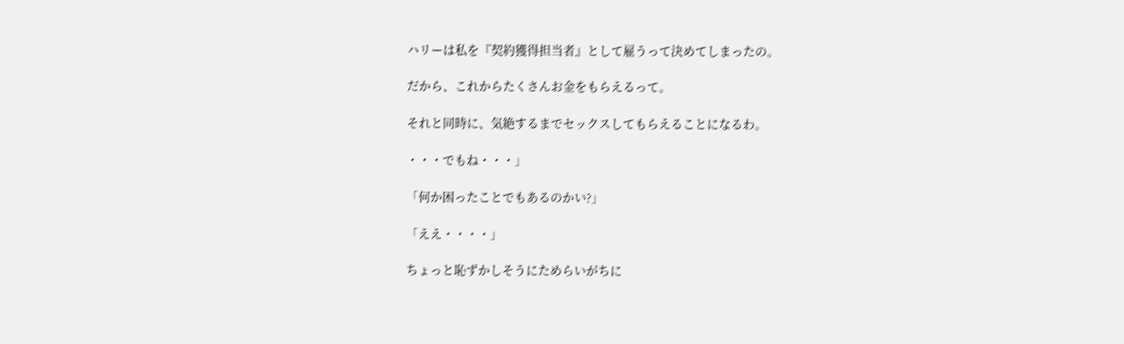ハリーは私を『契約獲得担当者』として雇うって決めてしまったの。

だから、これからたくさんお金をもらえるって。

それと同時に、気絶するまでセックスしてもらえることになるわ。

・・・でもね・・・」

「何か困ったことでもあるのかい?」

「ええ・・・・」

ちょっと恥ずかしそうにためらいがちに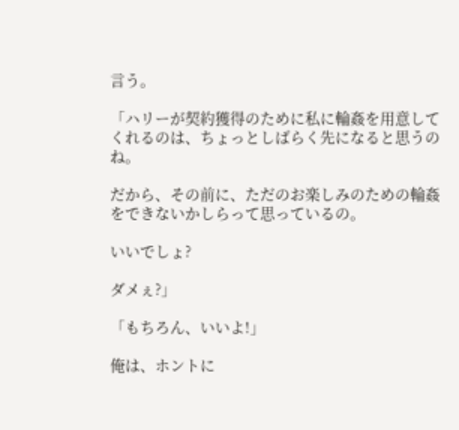言う。

「ハリーが契約獲得のために私に輪姦を用意してくれるのは、ちょっとしばらく先になると思うのね。

だから、その前に、ただのお楽しみのための輪姦をできないかしらって思っているの。

いいでしょ?

ダメぇ?」

「もちろん、いいよ!」

俺は、ホントに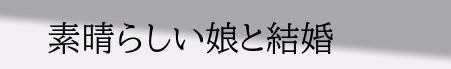素晴らしい娘と結婚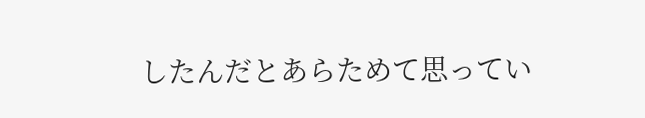したんだとあらためて思ってい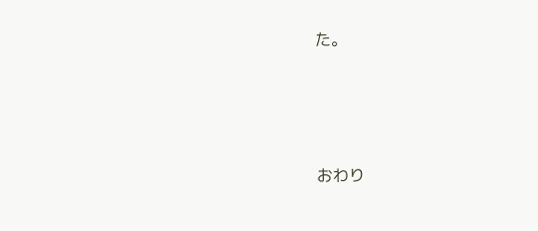た。




おわり